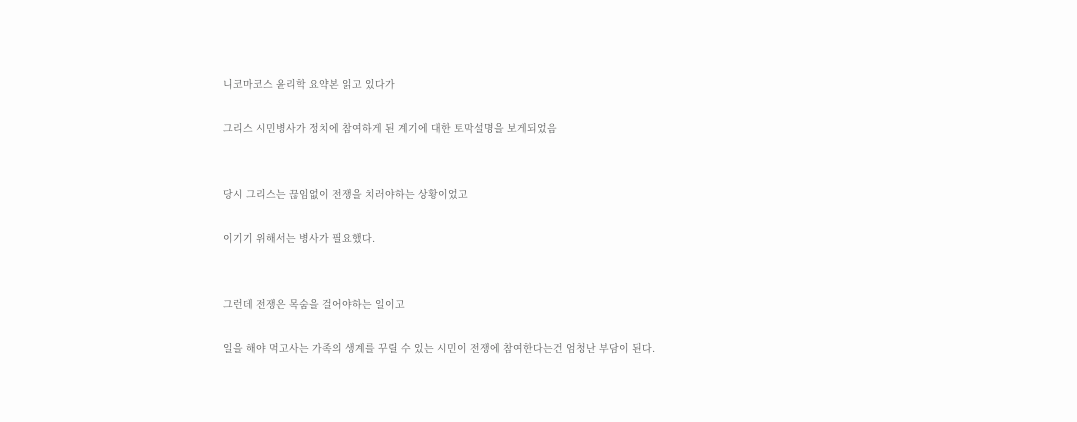니코마코스 윤리학 요약본 읽고 있다가

그리스 시민병사가 정치에 참여하게 된 계기에 대한 토막설명을 보게되었음


당시 그리스는 끊임없이 전쟁을 치러야하는 상황이었고

이기기 위해서는 병사가 필요했다.


그런데 전쟁은 목숨을 걸어야하는 일이고

일을 해야 먹고사는 가족의 생계를 꾸릴 수 있는 시민이 전쟁에 참여한다는건 엄청난 부담이 된다.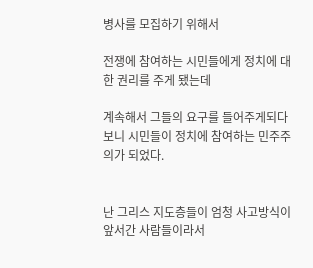병사를 모집하기 위해서

전쟁에 참여하는 시민들에게 정치에 대한 권리를 주게 됐는데

계속해서 그들의 요구를 들어주게되다보니 시민들이 정치에 참여하는 민주주의가 되었다.


난 그리스 지도층들이 엄청 사고방식이 앞서간 사람들이라서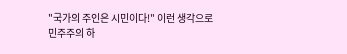"국가의 주인은 시민이다!" 이런 생각으로 민주주의 하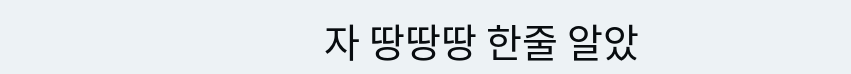자 땅땅땅 한줄 알았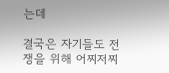는데

결국은 자기들도 전쟁을 위해 어찌저찌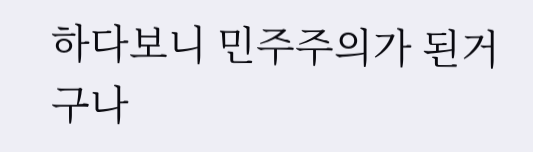하다보니 민주주의가 된거구나